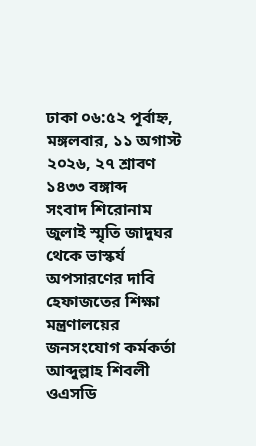ঢাকা ০৬:৫২ পূর্বাহ্ন, মঙ্গলবার, ১১ অগাস্ট ২০২৬, ২৭ শ্রাবণ ১৪৩৩ বঙ্গাব্দ
সংবাদ শিরোনাম
জুলাই স্মৃতি জাদুঘর থেকে ভাস্কর্য অপসারণের দাবি হেফাজতের শিক্ষা মন্ত্রণালয়ের জনসংযোগ কর্মকর্তা আব্দুল্লাহ শিবলী ওএসডি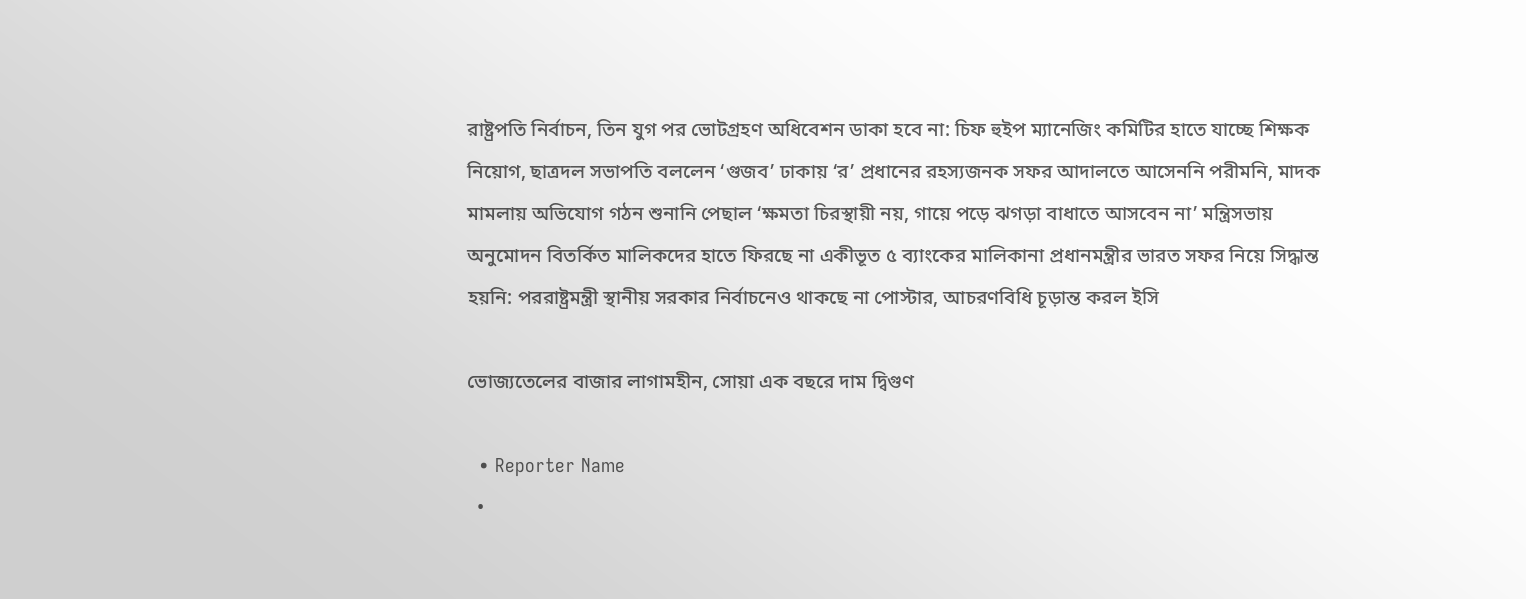রাষ্ট্রপতি নির্বাচন, তিন যুগ পর ভোটগ্রহণ অধিবেশন ডাকা হবে না: চিফ হুইপ ম্যানেজিং কমিটির হাতে যাচ্ছে শিক্ষক নিয়োগ, ছাত্রদল সভাপতি বললেন ‘গুজব’ ঢাকায় ‘র’ প্রধানের রহস্যজনক সফর আদালতে আসেননি পরীমনি, মাদক মামলায় অভিযোগ গঠন শুনানি পেছাল ‘ক্ষমতা চিরস্থায়ী নয়, গায়ে পড়ে ঝগড়া বাধাতে আসবেন না’ মন্ত্রিসভায় অনুমোদন বিতর্কিত মালিকদের হাতে ফিরছে না একীভূত ৫ ব্যাংকের মালিকানা প্রধানমন্ত্রীর ভারত সফর নিয়ে সিদ্ধান্ত হয়নি: পররাষ্ট্রমন্ত্রী স্থানীয় সরকার নির্বাচনেও থাকছে না পোস্টার, আচরণবিধি চূড়ান্ত করল ইসি

ভোজ্যতেলের বাজার লাগামহীন, সোয়া এক বছরে দাম দ্বিগুণ

  • Reporter Name
  •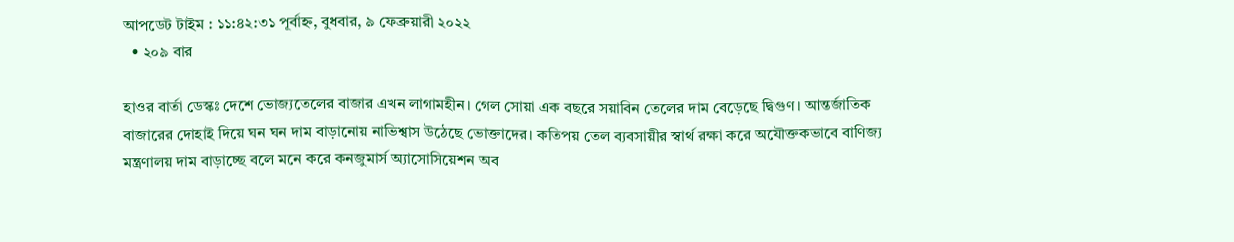আপডেট টাইম : ১১:৪২:৩১ পূর্বাহ্ন, বুধবার, ৯ ফেব্রুয়ারী ২০২২
  • ২০৯ বার

হাওর বার্তা ডেস্কঃ দেশে ভোজ্যতেলের বাজার এখন লাগামহীন। গেল সোয়া এক বছরে সয়াবিন তেলের দাম বেড়েছে দ্বিগুণ। আন্তর্জাতিক বাজারের দোহাই দিয়ে ঘন ঘন দাম বাড়ানোয় নাভিশ্বাস উঠেছে ভোক্তাদের। কতিপয় তেল ব্যবসায়ীর স্বার্থ রক্ষা করে অযৌক্তকভাবে বাণিজ্য মন্ত্রণালয় দাম বাড়াচ্ছে বলে মনে করে কনজুমার্স অ্যাসোসিয়েশন অব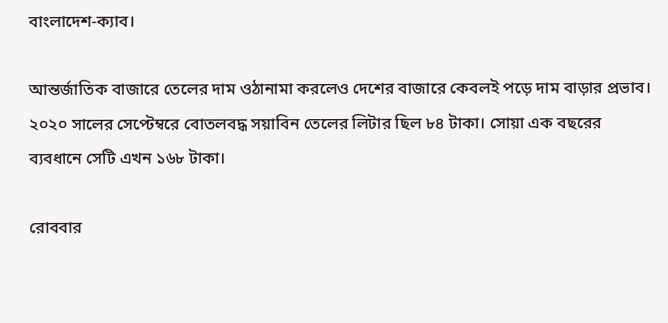বাংলাদেশ-ক্যাব।

আন্তর্জাতিক বাজারে তেলের দাম ওঠানামা করলেও দেশের বাজারে কেবলই পড়ে দাম বাড়ার প্রভাব। ২০২০ সালের সেপ্টেম্বরে বোতলবদ্ধ সয়াবিন তেলের লিটার ছিল ৮৪ টাকা। সোয়া এক বছরের ব্যবধানে সেটি এখন ১৬৮ টাকা।

রোববার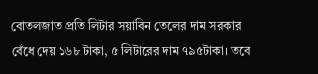বোতলজাত প্রতি লিটার সয়াবিন তেলের দাম সরকার বেঁধে দেয় ১৬৮ টাকা, ৫ লিটারের দাম ৭৯৫টাকা। তবে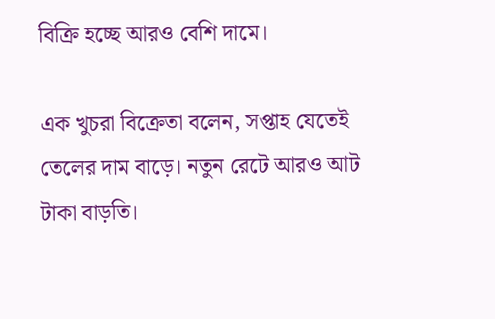বিক্রি হচ্ছে আরও বেশি দামে।

এক খুচরা বিক্রেতা বলেন, সপ্তাহ যেতেই তেলের দাম বাড়ে। নতুন রেটে আরও আট টাকা বাড়তি।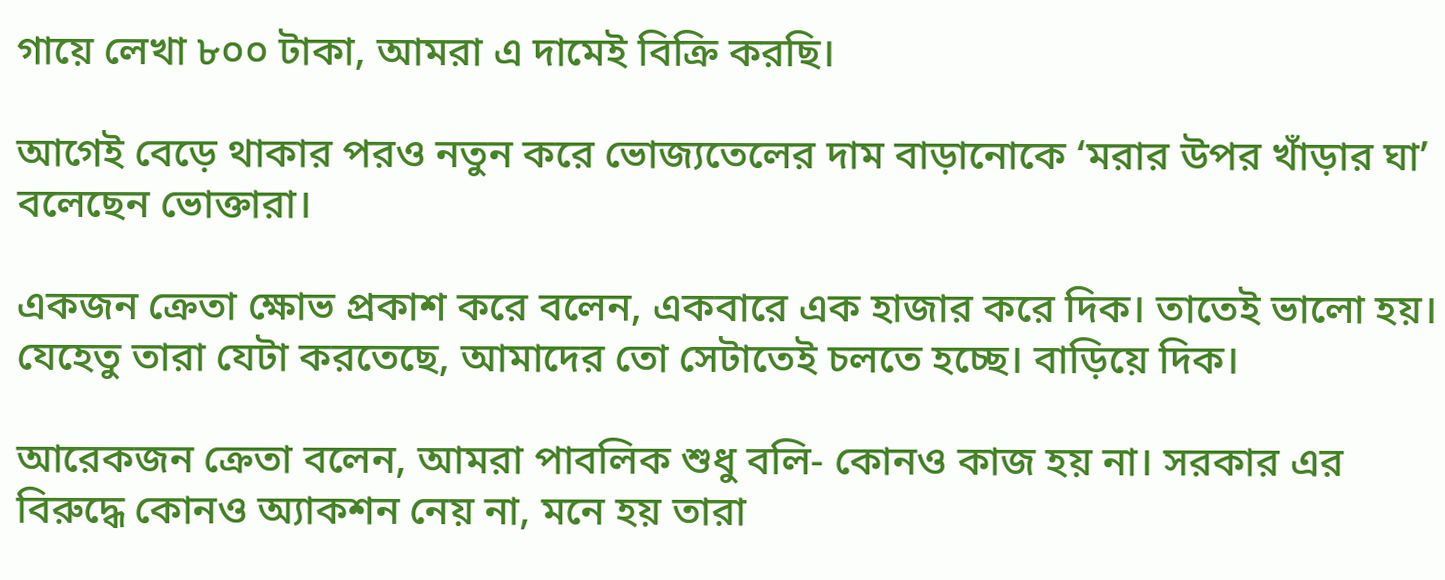গায়ে লেখা ৮০০ টাকা, আমরা এ দামেই বিক্রি করছি।

আগেই বেড়ে থাকার পরও নতুন করে ভোজ্যতেলের দাম বাড়ানোকে ‘মরার উপর খাঁড়ার ঘা’ বলেছেন ভোক্তারা।

একজন ক্রেতা ক্ষোভ প্রকাশ করে বলেন, একবারে এক হাজার করে দিক। তাতেই ভালো হয়। যেহেতু তারা যেটা করতেছে, আমাদের তো সেটাতেই চলতে হচ্ছে। বাড়িয়ে দিক।

আরেকজন ক্রেতা বলেন, আমরা পাবলিক শুধু বলি- কোনও কাজ হয় না। সরকার এর বিরুদ্ধে কোনও অ্যাকশন নেয় না, মনে হয় তারা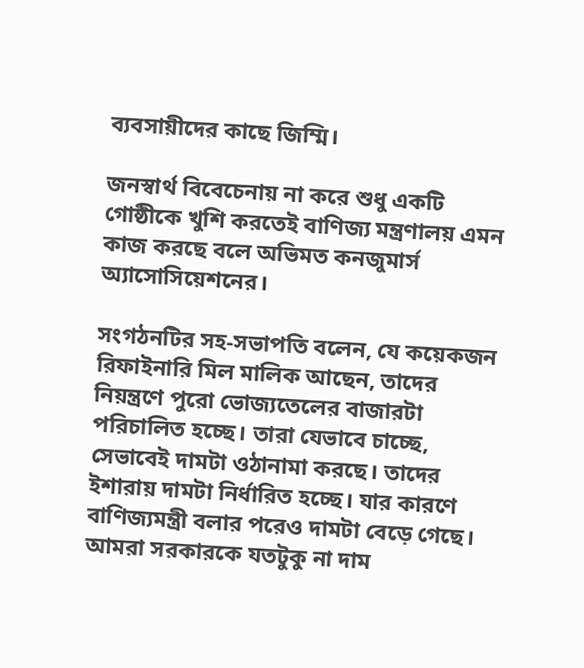ব্যবসায়ীদের কাছে জিম্মি।

জনস্বার্থ বিবেচেনায় না করে শুধু একটি গোষ্ঠীকে খুশি করতেই বাণিজ্য মন্ত্রণালয় এমন কাজ করছে বলে অভিমত কনজুমার্স অ্যাসোসিয়েশনের।

সংগঠনটির সহ-সভাপতি বলেন, যে কয়েকজন রিফাইনারি মিল মালিক আছেন, তাদের নিয়ন্ত্রণে পুরো ভোজ্যতেলের বাজারটা পরিচালিত হচ্ছে। তারা যেভাবে চাচ্ছে, সেভাবেই দামটা ওঠানামা করছে। তাদের ইশারায় দামটা নির্ধারিত হচ্ছে। যার কারণে বাণিজ্যমন্ত্রী বলার পরেও দামটা বেড়ে গেছে। আমরা সরকারকে যতটুকু না দাম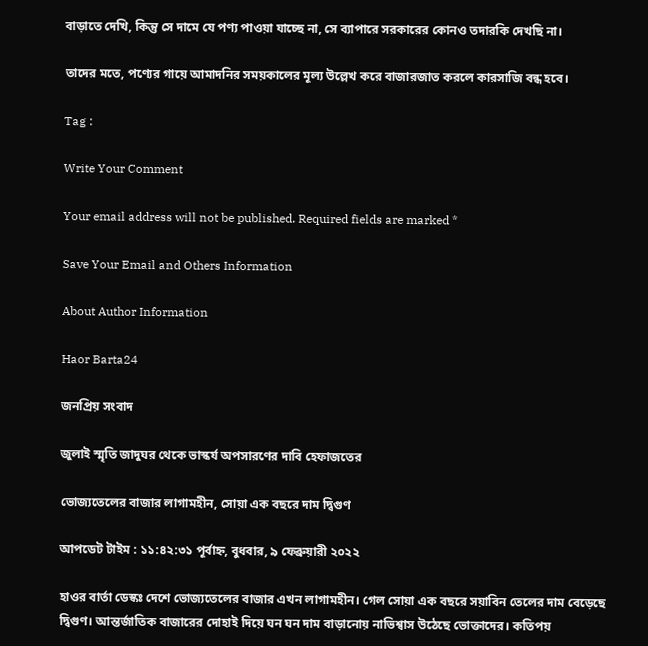বাড়াতে দেখি, কিন্তু সে দামে যে পণ্য পাওয়া যাচ্ছে না, সে ব্যাপারে সরকারের কোনও তদারকি দেখছি না।

তাদের মতে, পণ্যের গায়ে আমাদনির সময়কালের মূল্য উল্লেখ করে বাজারজাত করলে কারসাজি বন্ধ হবে।

Tag :

Write Your Comment

Your email address will not be published. Required fields are marked *

Save Your Email and Others Information

About Author Information

Haor Barta24

জনপ্রিয় সংবাদ

জুলাই স্মৃতি জাদুঘর থেকে ভাস্কর্য অপসারণের দাবি হেফাজতের

ভোজ্যতেলের বাজার লাগামহীন, সোয়া এক বছরে দাম দ্বিগুণ

আপডেট টাইম : ১১:৪২:৩১ পূর্বাহ্ন, বুধবার, ৯ ফেব্রুয়ারী ২০২২

হাওর বার্তা ডেস্কঃ দেশে ভোজ্যতেলের বাজার এখন লাগামহীন। গেল সোয়া এক বছরে সয়াবিন তেলের দাম বেড়েছে দ্বিগুণ। আন্তর্জাতিক বাজারের দোহাই দিয়ে ঘন ঘন দাম বাড়ানোয় নাভিশ্বাস উঠেছে ভোক্তাদের। কতিপয়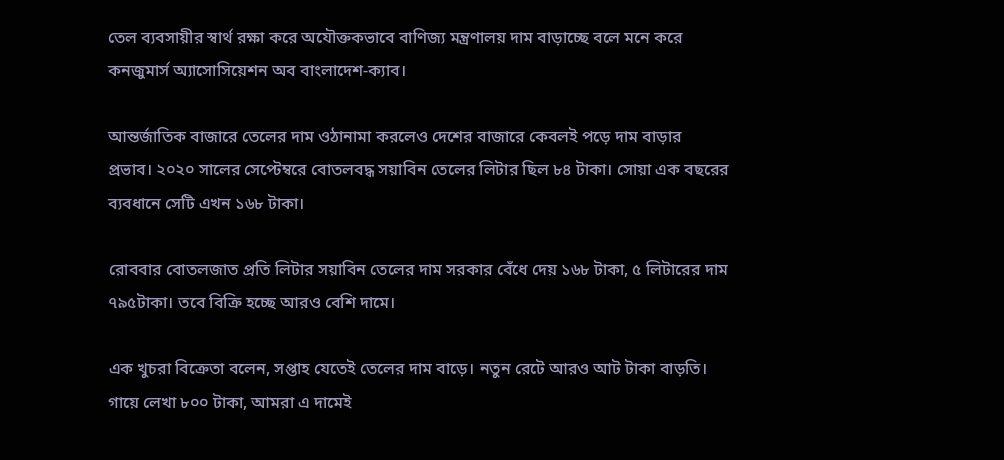তেল ব্যবসায়ীর স্বার্থ রক্ষা করে অযৌক্তকভাবে বাণিজ্য মন্ত্রণালয় দাম বাড়াচ্ছে বলে মনে করে কনজুমার্স অ্যাসোসিয়েশন অব বাংলাদেশ-ক্যাব।

আন্তর্জাতিক বাজারে তেলের দাম ওঠানামা করলেও দেশের বাজারে কেবলই পড়ে দাম বাড়ার প্রভাব। ২০২০ সালের সেপ্টেম্বরে বোতলবদ্ধ সয়াবিন তেলের লিটার ছিল ৮৪ টাকা। সোয়া এক বছরের ব্যবধানে সেটি এখন ১৬৮ টাকা।

রোববার বোতলজাত প্রতি লিটার সয়াবিন তেলের দাম সরকার বেঁধে দেয় ১৬৮ টাকা, ৫ লিটারের দাম ৭৯৫টাকা। তবে বিক্রি হচ্ছে আরও বেশি দামে।

এক খুচরা বিক্রেতা বলেন, সপ্তাহ যেতেই তেলের দাম বাড়ে। নতুন রেটে আরও আট টাকা বাড়তি। গায়ে লেখা ৮০০ টাকা, আমরা এ দামেই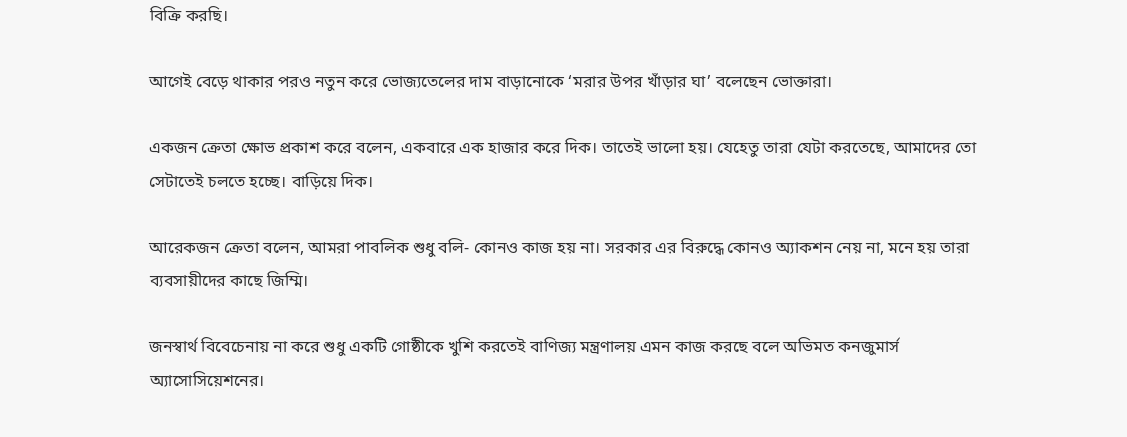বিক্রি করছি।

আগেই বেড়ে থাকার পরও নতুন করে ভোজ্যতেলের দাম বাড়ানোকে ‘মরার উপর খাঁড়ার ঘা’ বলেছেন ভোক্তারা।

একজন ক্রেতা ক্ষোভ প্রকাশ করে বলেন, একবারে এক হাজার করে দিক। তাতেই ভালো হয়। যেহেতু তারা যেটা করতেছে, আমাদের তো সেটাতেই চলতে হচ্ছে। বাড়িয়ে দিক।

আরেকজন ক্রেতা বলেন, আমরা পাবলিক শুধু বলি- কোনও কাজ হয় না। সরকার এর বিরুদ্ধে কোনও অ্যাকশন নেয় না, মনে হয় তারা ব্যবসায়ীদের কাছে জিম্মি।

জনস্বার্থ বিবেচেনায় না করে শুধু একটি গোষ্ঠীকে খুশি করতেই বাণিজ্য মন্ত্রণালয় এমন কাজ করছে বলে অভিমত কনজুমার্স অ্যাসোসিয়েশনের।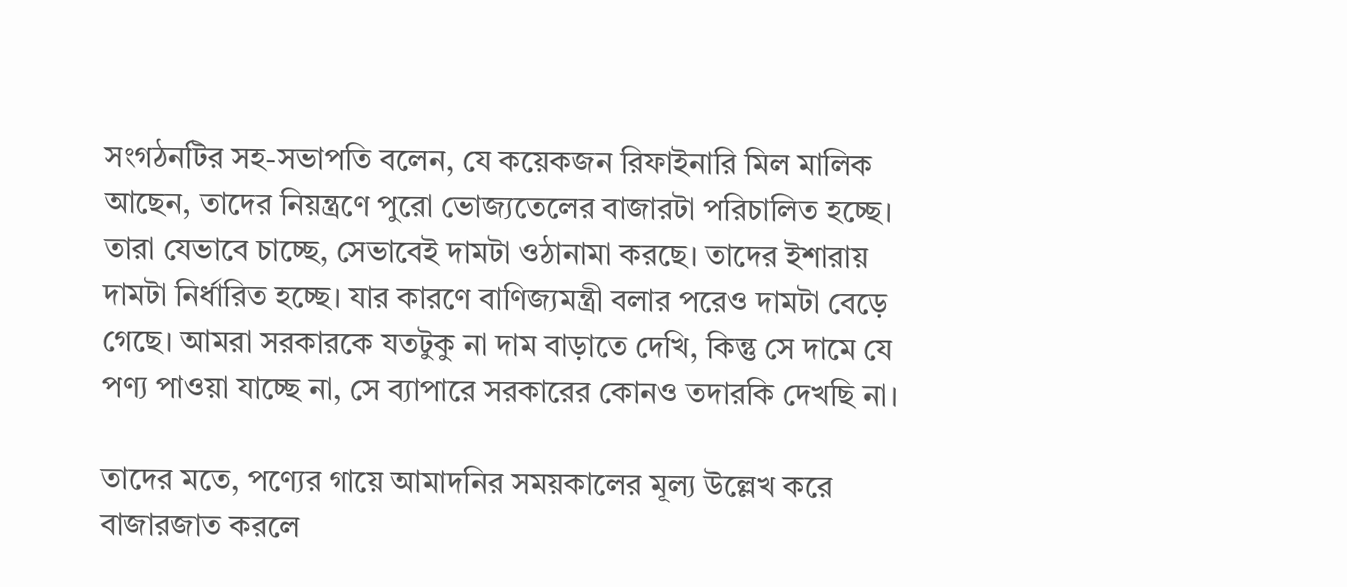সংগঠনটির সহ-সভাপতি বলেন, যে কয়েকজন রিফাইনারি মিল মালিক আছেন, তাদের নিয়ন্ত্রণে পুরো ভোজ্যতেলের বাজারটা পরিচালিত হচ্ছে। তারা যেভাবে চাচ্ছে, সেভাবেই দামটা ওঠানামা করছে। তাদের ইশারায় দামটা নির্ধারিত হচ্ছে। যার কারণে বাণিজ্যমন্ত্রী বলার পরেও দামটা বেড়ে গেছে। আমরা সরকারকে যতটুকু না দাম বাড়াতে দেখি, কিন্তু সে দামে যে পণ্য পাওয়া যাচ্ছে না, সে ব্যাপারে সরকারের কোনও তদারকি দেখছি না।

তাদের মতে, পণ্যের গায়ে আমাদনির সময়কালের মূল্য উল্লেখ করে বাজারজাত করলে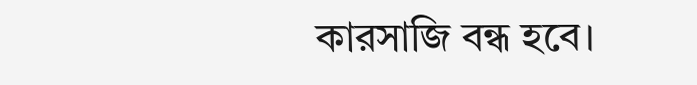কারসাজি বন্ধ হবে।